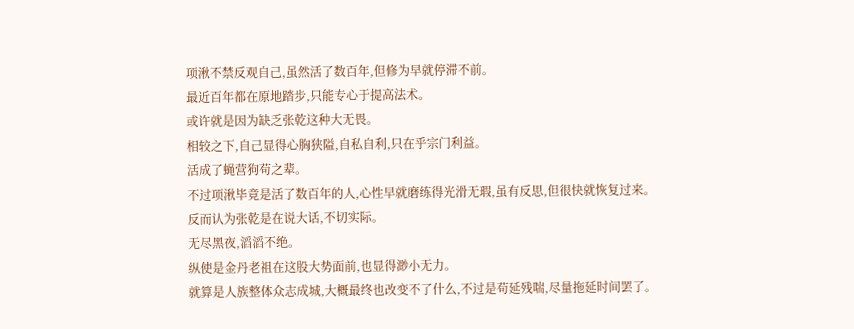项湫不禁反观自己,虽然活了数百年,但修为早就停滞不前。
最近百年都在原地踏步,只能专心于提高法术。
或许就是因为缺乏张乾这种大无畏。
相较之下,自己显得心胸狭隘,自私自利,只在乎宗门利益。
活成了蝇营狗苟之辈。
不过项湫毕竟是活了数百年的人,心性早就磨练得光滑无瑕,虽有反思,但很快就恢复过来。
反而认为张乾是在说大话,不切实际。
无尽黑夜,滔滔不绝。
纵使是金丹老祖在这股大势面前,也显得渺小无力。
就算是人族整体众志成城,大概最终也改变不了什么,不过是苟延残喘,尽量拖延时间罢了。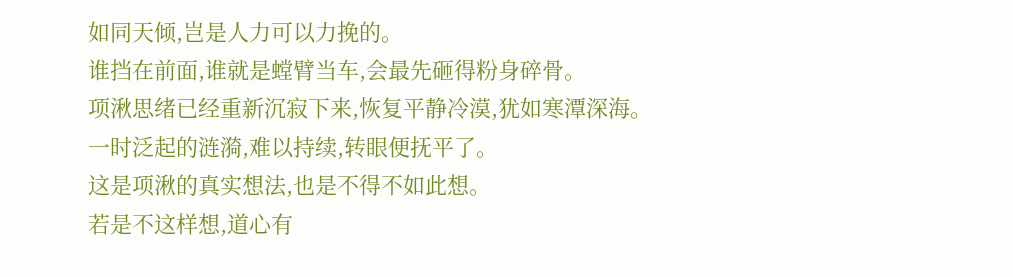如同天倾,岂是人力可以力挽的。
谁挡在前面,谁就是螳臂当车,会最先砸得粉身碎骨。
项湫思绪已经重新沉寂下来,恢复平静冷漠,犹如寒潭深海。
一时泛起的涟漪,难以持续,转眼便抚平了。
这是项湫的真实想法,也是不得不如此想。
若是不这样想,道心有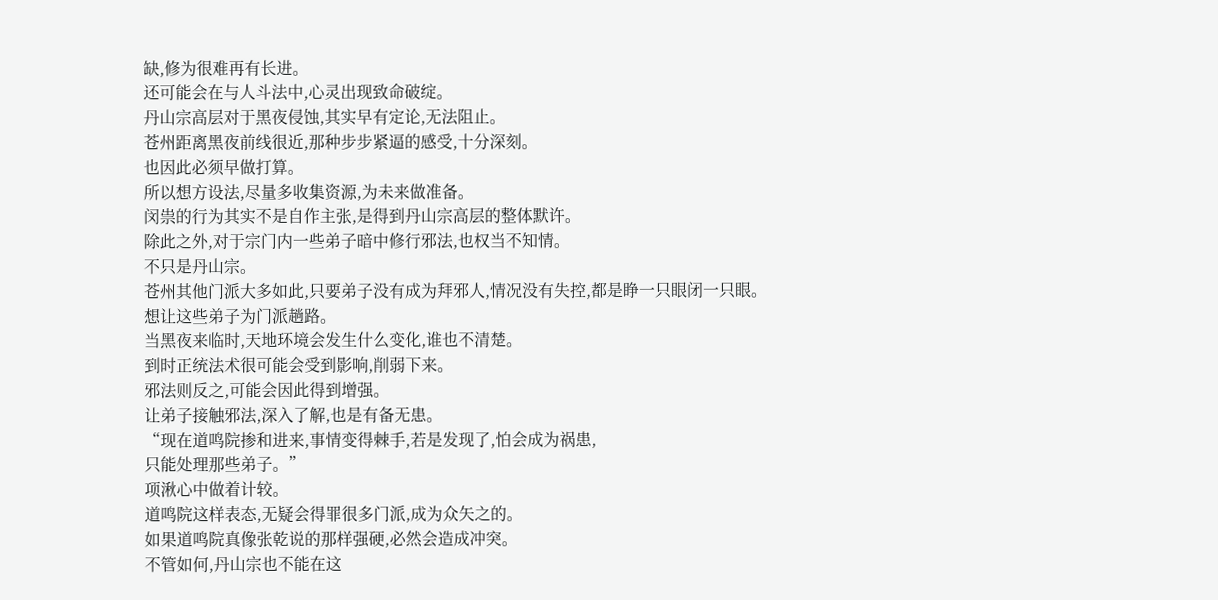缺,修为很难再有长进。
还可能会在与人斗法中,心灵出现致命破绽。
丹山宗高层对于黑夜侵蚀,其实早有定论,无法阻止。
苍州距离黑夜前线很近,那种步步紧逼的感受,十分深刻。
也因此必须早做打算。
所以想方设法,尽量多收集资源,为未来做准备。
闵祟的行为其实不是自作主张,是得到丹山宗高层的整体默许。
除此之外,对于宗门内一些弟子暗中修行邪法,也权当不知情。
不只是丹山宗。
苍州其他门派大多如此,只要弟子没有成为拜邪人,情况没有失控,都是睁一只眼闭一只眼。
想让这些弟子为门派趟路。
当黑夜来临时,天地环境会发生什么变化,谁也不清楚。
到时正统法术很可能会受到影响,削弱下来。
邪法则反之,可能会因此得到增强。
让弟子接触邪法,深入了解,也是有备无患。
“现在道鸣院掺和进来,事情变得棘手,若是发现了,怕会成为祸患,
只能处理那些弟子。”
项湫心中做着计较。
道鸣院这样表态,无疑会得罪很多门派,成为众矢之的。
如果道鸣院真像张乾说的那样强硬,必然会造成冲突。
不管如何,丹山宗也不能在这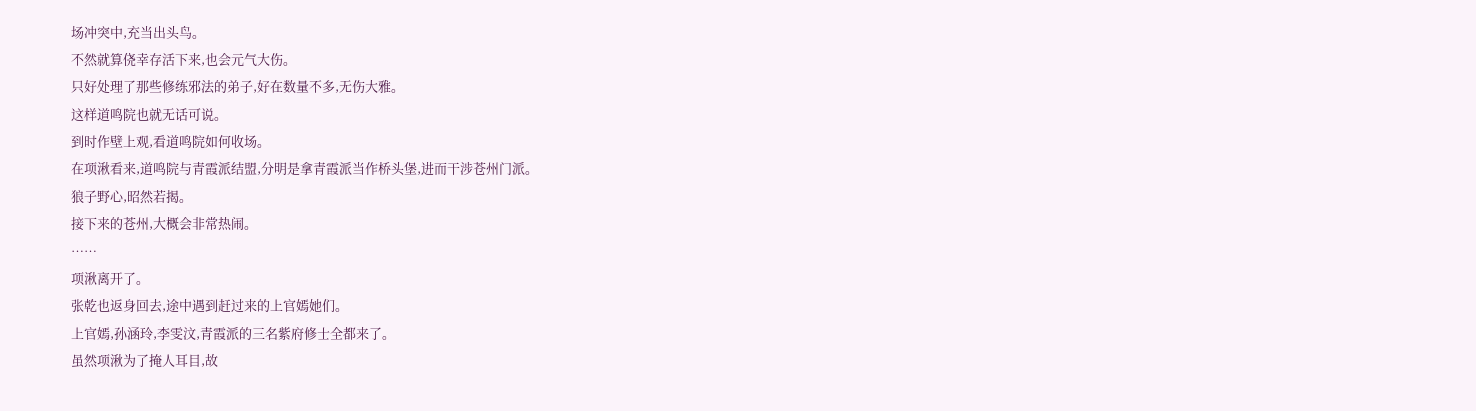场冲突中,充当出头鸟。
不然就算侥幸存活下来,也会元气大伤。
只好处理了那些修练邪法的弟子,好在数量不多,无伤大雅。
这样道鸣院也就无话可说。
到时作壁上观,看道鸣院如何收场。
在项湫看来,道鸣院与青霞派结盟,分明是拿青霞派当作桥头堡,进而干涉苍州门派。
狼子野心,昭然若揭。
接下来的苍州,大概会非常热闹。
……
项湫离开了。
张乾也返身回去,途中遇到赶过来的上官嫣她们。
上官嫣,孙涵玲,李雯汶,青霞派的三名紫府修士全都来了。
虽然项湫为了掩人耳目,故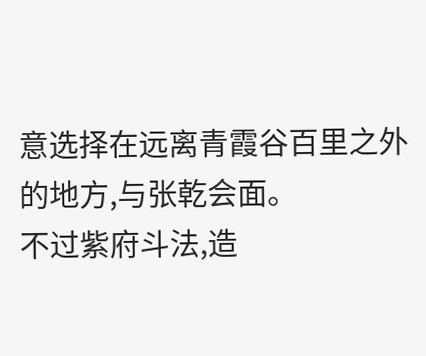意选择在远离青霞谷百里之外的地方,与张乾会面。
不过紫府斗法,造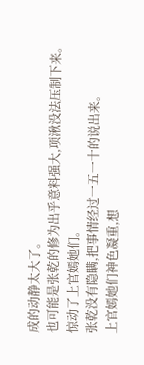成的动静太大了。
也可能是张乾的修为出乎意料强大,项湫没法压制下来。
惊动了上官嫣她们。
张乾没有隐瞒,把事情经过一五一十的说出来。
上官嫣她们神色凝重,想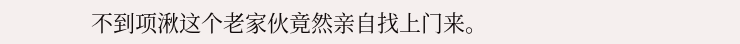不到项湫这个老家伙竟然亲自找上门来。